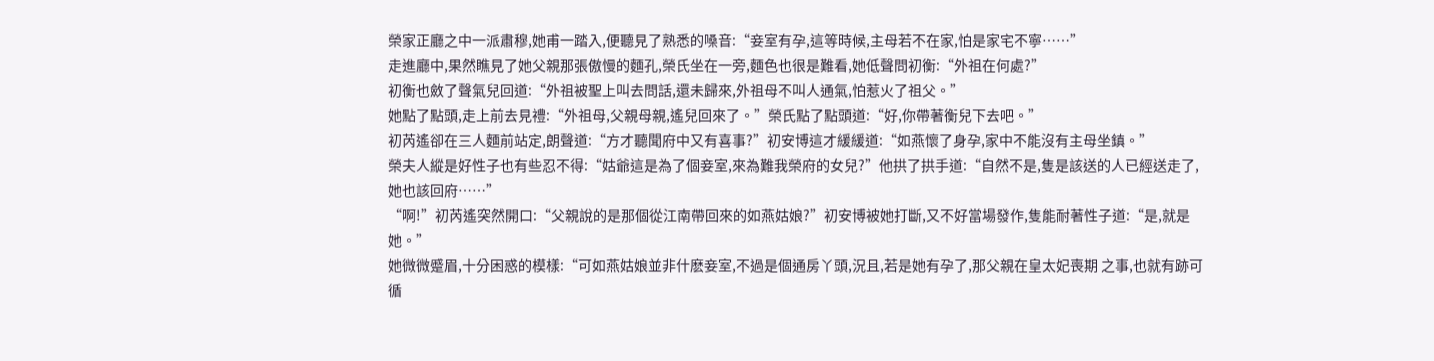榮家正廳之中一派肅穆,她甫一踏入,便聽見了熟悉的嗓音:“妾室有孕,這等時候,主母若不在家,怕是家宅不寧……”
走進廳中,果然瞧見了她父親那張傲慢的麵孔,榮氏坐在一旁,麵色也很是難看,她低聲問初衡:“外祖在何處?”
初衡也斂了聲氣兒回道:“外祖被聖上叫去問話,還未歸來,外祖母不叫人通氣,怕惹火了祖父。”
她點了點頭,走上前去見禮:“外祖母,父親母親,遙兒回來了。”榮氏點了點頭道:“好,你帶著衡兒下去吧。”
初芮遙卻在三人麵前站定,朗聲道:“方才聽聞府中又有喜事?”初安博這才緩緩道:“如燕懷了身孕,家中不能沒有主母坐鎮。”
榮夫人縱是好性子也有些忍不得:“姑爺這是為了個妾室,來為難我榮府的女兒?”他拱了拱手道:“自然不是,隻是該送的人已經送走了,她也該回府……”
“啊!”初芮遙突然開口:“父親說的是那個從江南帶回來的如燕姑娘?”初安博被她打斷,又不好當場發作,隻能耐著性子道:“是,就是她。”
她微微蹙眉,十分困惑的模樣:“可如燕姑娘並非什麽妾室,不過是個通房丫頭,況且,若是她有孕了,那父親在皇太妃喪期 之事,也就有跡可循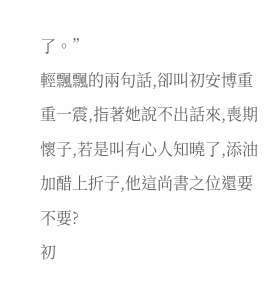了。”
輕飄飄的兩句話,卻叫初安博重重一震,指著她說不出話來,喪期懷子,若是叫有心人知曉了,添油加醋上折子,他這尚書之位還要不要?
初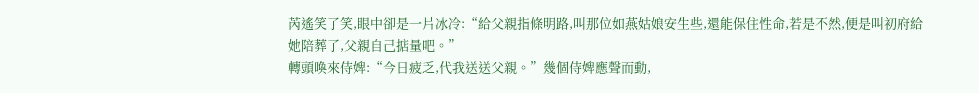芮遙笑了笑,眼中卻是一片冰冷:“給父親指條明路,叫那位如燕姑娘安生些,還能保住性命,若是不然,便是叫初府給她陪葬了,父親自己掂量吧。”
轉頭喚來侍婢:“今日疲乏,代我送送父親。”幾個侍婢應聲而動,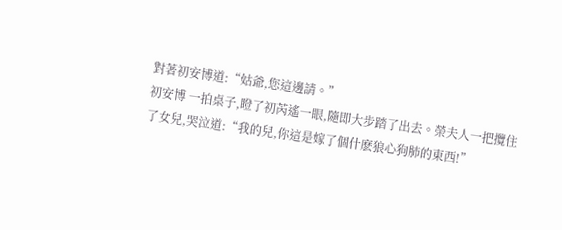對著初安博道:“姑爺,您這邊請。”
初安博 一拍桌子,瞪了初芮遙一眼,隨即大步踏了出去。榮夫人一把攬住了女兒,哭泣道:“我的兒,你這是嫁了個什麽狼心狗肺的東西!”